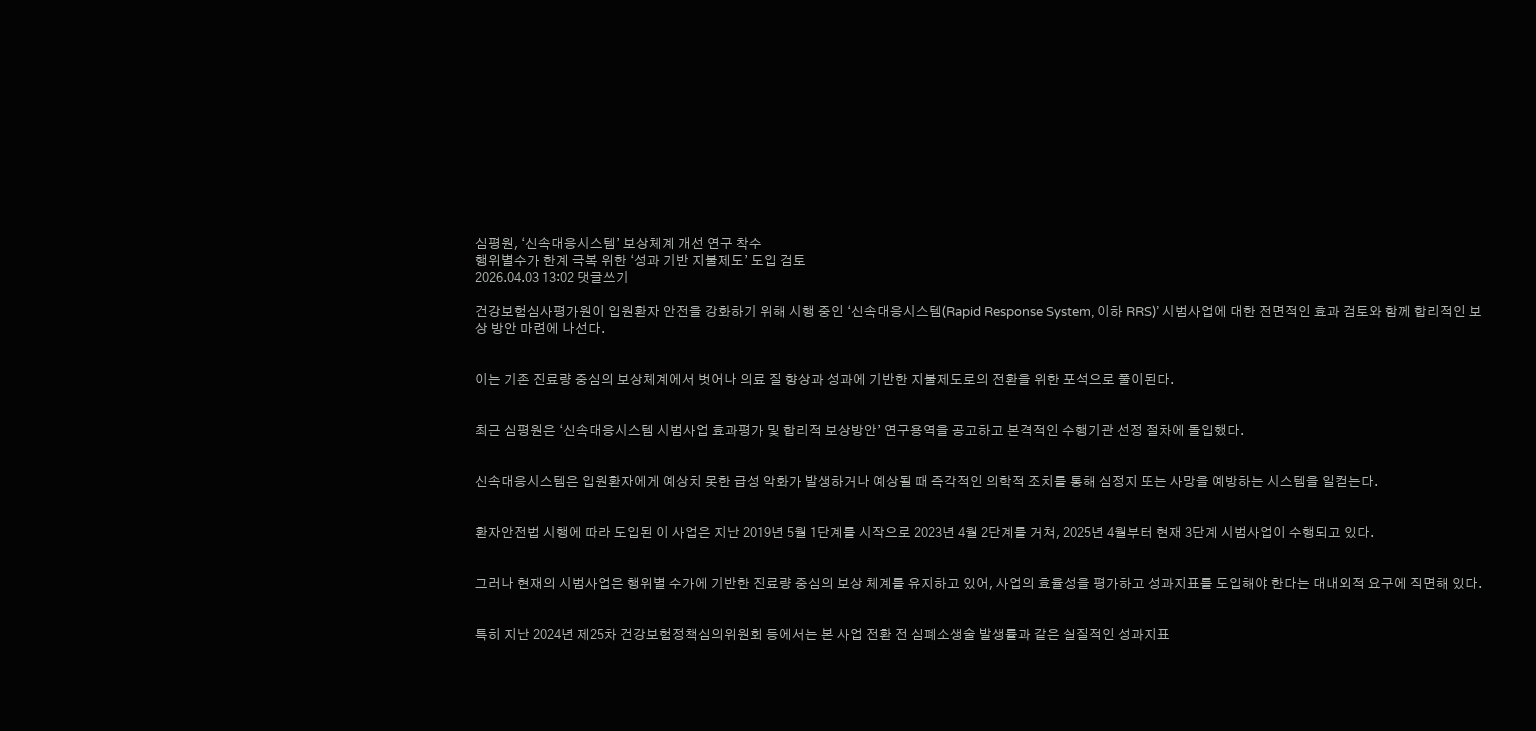심평원, ‘신속대응시스템’ 보상체계 개선 연구 착수
행위별수가 한계 극복 위한 ‘성과 기반 지불제도’ 도입 검토
2026.04.03 13:02 댓글쓰기

건강보험심사평가원이 입원환자 안전을 강화하기 위해 시행 중인 ‘신속대응시스템(Rapid Response System, 이하 RRS)’ 시범사업에 대한 전면적인 효과 검토와 함께 합리적인 보상 방안 마련에 나선다.


이는 기존 진료량 중심의 보상체계에서 벗어나 의료 질 향상과 성과에 기반한 지불제도로의 전환을 위한 포석으로 풀이된다.


최근 심평원은 ‘신속대응시스템 시범사업 효과평가 및 합리적 보상방안’ 연구용역을 공고하고 본격적인 수행기관 선정 절차에 돌입했다.


신속대응시스템은 입원환자에게 예상치 못한 급성 악화가 발생하거나 예상될 때 즉각적인 의학적 조치를 통해 심정지 또는 사망을 예방하는 시스템을 일컫는다.


환자안전법 시행에 따라 도입된 이 사업은 지난 2019년 5월 1단계를 시작으로 2023년 4월 2단계를 거쳐, 2025년 4월부터 현재 3단계 시범사업이 수행되고 있다.


그러나 현재의 시범사업은 행위별 수가에 기반한 진료량 중심의 보상 체계를 유지하고 있어, 사업의 효율성을 평가하고 성과지표를 도입해야 한다는 대내외적 요구에 직면해 있다.


특히 지난 2024년 제25차 건강보험정책심의위원회 등에서는 본 사업 전환 전 심폐소생술 발생률과 같은 실질적인 성과지표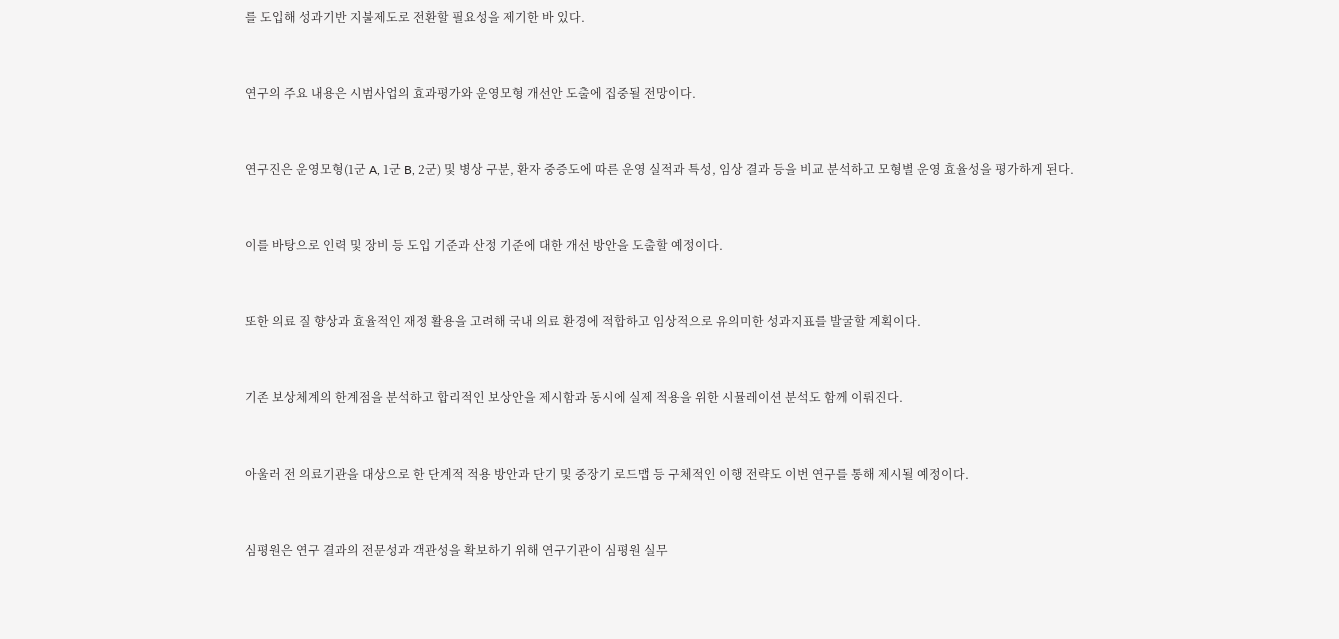를 도입해 성과기반 지불제도로 전환할 필요성을 제기한 바 있다.


연구의 주요 내용은 시범사업의 효과평가와 운영모형 개선안 도출에 집중될 전망이다.


연구진은 운영모형(1군 A, 1군 B, 2군) 및 병상 구분, 환자 중증도에 따른 운영 실적과 특성, 임상 결과 등을 비교 분석하고 모형별 운영 효율성을 평가하게 된다.


이를 바탕으로 인력 및 장비 등 도입 기준과 산정 기준에 대한 개선 방안을 도출할 예정이다.


또한 의료 질 향상과 효율적인 재정 활용을 고려해 국내 의료 환경에 적합하고 임상적으로 유의미한 성과지표를 발굴할 계획이다.


기존 보상체계의 한계점을 분석하고 합리적인 보상안을 제시함과 동시에 실제 적용을 위한 시뮬레이션 분석도 함께 이뤄진다.


아울러 전 의료기관을 대상으로 한 단계적 적용 방안과 단기 및 중장기 로드맵 등 구체적인 이행 전략도 이번 연구를 통해 제시될 예정이다.


심평원은 연구 결과의 전문성과 객관성을 확보하기 위해 연구기관이 심평원 실무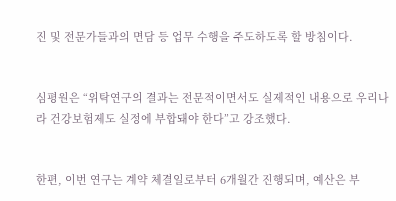진 및 전문가들과의 면담 등 업무 수행을 주도하도록 할 방침이다.


심평원은 “위탁연구의 결과는 전문적이면서도 실제적인 내용으로 우리나라 건강보험제도 실정에 부합돼야 한다”고 강조했다.


한편, 이번 연구는 계약 체결일로부터 6개월간 진행되며, 예산은 부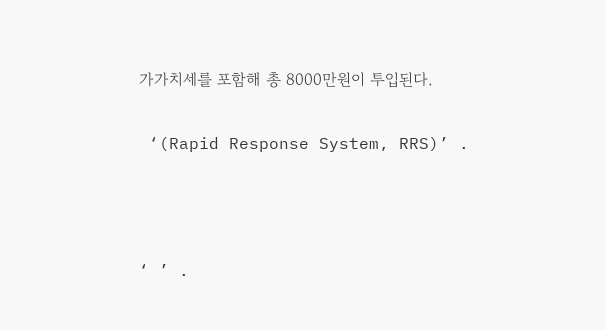가가치세를 포함해 총 8000만원이 투입된다.

 ‘(Rapid Response System, RRS)’ .



‘ ’ .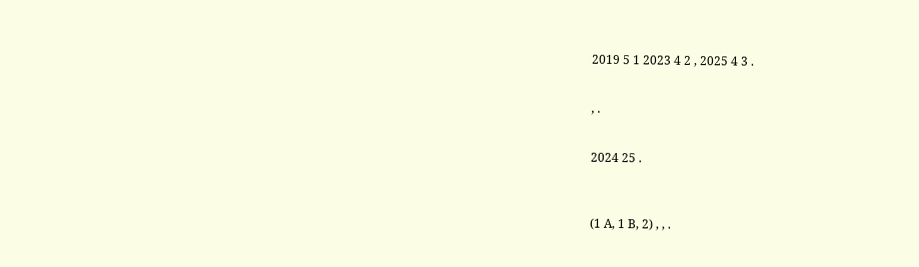2019 5 1 2023 4 2 , 2025 4 3 .


, .


2024 25 .



(1 A, 1 B, 2) , , .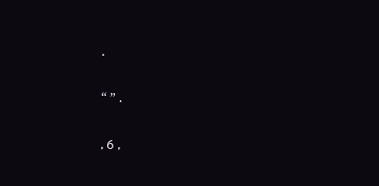.


“ ” .


, 6 ,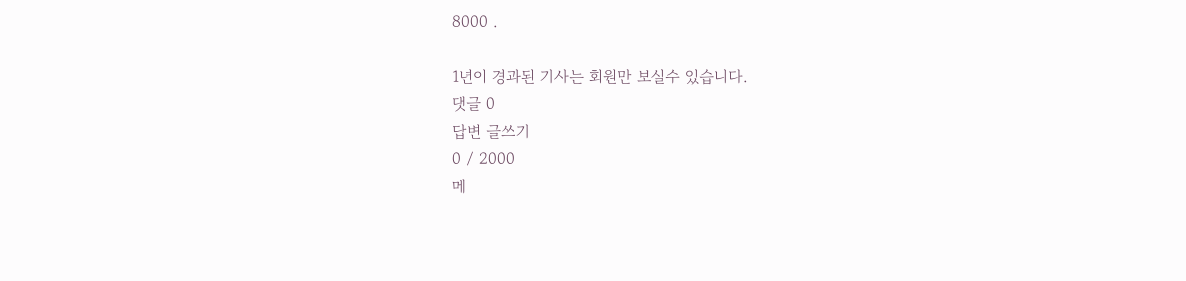8000 .

1년이 경과된 기사는 회원만 보실수 있습니다.
댓글 0
답변 글쓰기
0 / 2000
메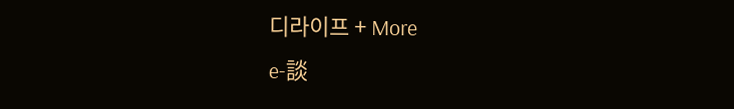디라이프 + More
e-談